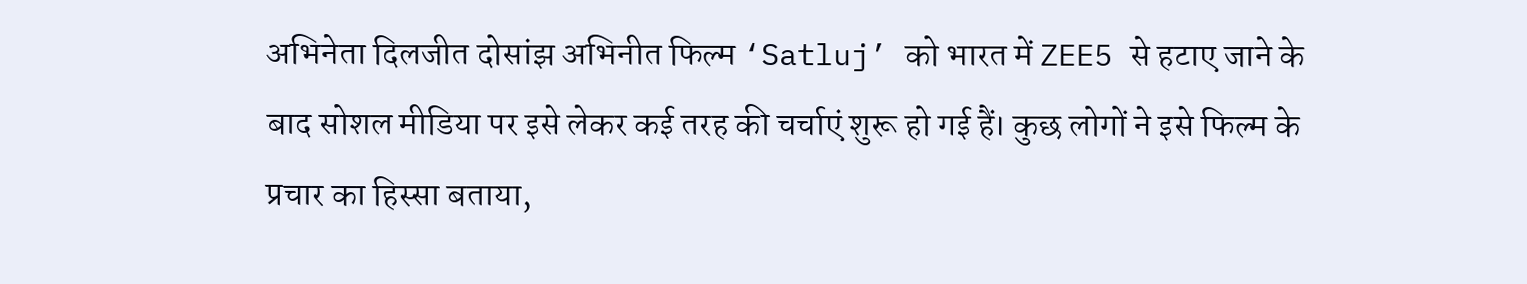अभिनेता दिलजीत दोसांझ अभिनीत फिल्म ‘Satluj’ को भारत में ZEE5 से हटाए जाने के बाद सोशल मीडिया पर इसे लेकर कई तरह की चर्चाएं शुरू हो गई हैं। कुछ लोगों ने इसे फिल्म के प्रचार का हिस्सा बताया,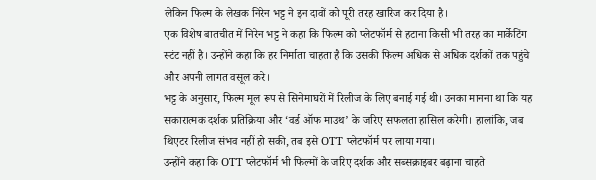लेकिन फिल्म के लेखक निरेन भट्ट ने इन दावों को पूरी तरह खारिज कर दिया है।
एक विशेष बातचीत में निरेन भट्ट ने कहा कि फिल्म को प्लेटफॉर्म से हटाना किसी भी तरह का मार्केटिंग स्टंट नहीं है। उन्होंने कहा कि हर निर्माता चाहता है कि उसकी फिल्म अधिक से अधिक दर्शकों तक पहुंचे और अपनी लागत वसूल करे।
भट्ट के अनुसार, फिल्म मूल रूप से सिनेमाघरों में रिलीज के लिए बनाई गई थी। उनका मानना था कि यह सकारात्मक दर्शक प्रतिक्रिया और ‘वर्ड ऑफ माउथ’ के जरिए सफलता हासिल करेगी। हालांकि, जब थिएटर रिलीज संभव नहीं हो सकी, तब इसे OTT प्लेटफॉर्म पर लाया गया।
उन्होंने कहा कि OTT प्लेटफॉर्म भी फिल्मों के जरिए दर्शक और सब्सक्राइबर बढ़ाना चाहते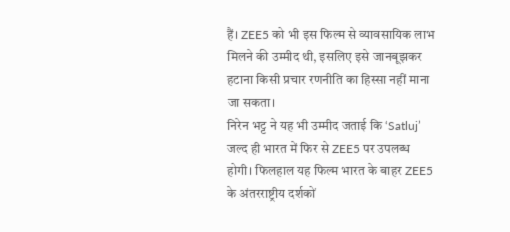हैं। ZEE5 को भी इस फिल्म से व्यावसायिक लाभ मिलने की उम्मीद थी, इसलिए इसे जानबूझकर हटाना किसी प्रचार रणनीति का हिस्सा नहीं माना जा सकता।
निरेन भट्ट ने यह भी उम्मीद जताई कि ‘Satluj’ जल्द ही भारत में फिर से ZEE5 पर उपलब्ध होगी। फिलहाल यह फिल्म भारत के बाहर ZEE5 के अंतरराष्ट्रीय दर्शकों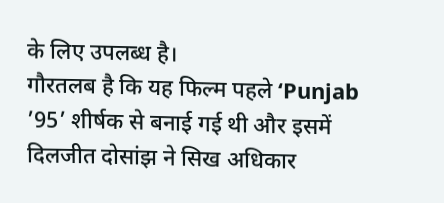के लिए उपलब्ध है।
गौरतलब है कि यह फिल्म पहले ‘Punjab ’95’ शीर्षक से बनाई गई थी और इसमें दिलजीत दोसांझ ने सिख अधिकार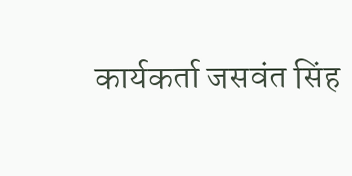कार्यकर्ता जसवंत सिंह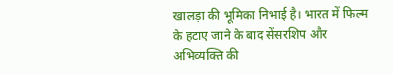खालड़ा की भूमिका निभाई है। भारत में फिल्म के हटाए जाने के बाद सेंसरशिप और अभिव्यक्ति की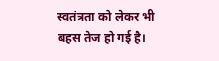स्वतंत्रता को लेकर भी बहस तेज हो गई है।